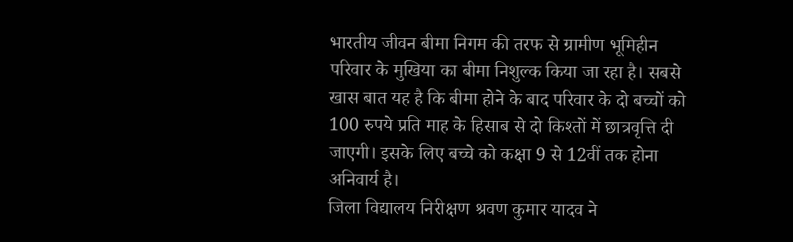भारतीय जीवन बीमा निगम की तरफ से ग्रामीण भूमिहीन परिवार के मुखिया का बीमा निशुल्क किया जा रहा है। सबसे खास बात यह है कि बीमा होने के बाद परिवार के दो बच्चों को 100 रुपये प्रति माह के हिसाब से दो किश्तों में छात्रवृत्ति दी जाएगी। इसके लिए बच्चे को कक्षा 9 से 12वीं तक होना अनिवार्य है।
जिला विद्यालय निरीक्षण श्रवण कुमार यादव ने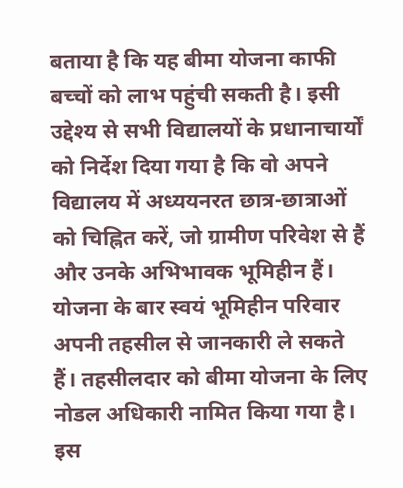बताया है कि यह बीमा योजना काफी बच्चों को लाभ पहुंची सकती है। इसी उद्देश्य से सभी विद्यालयों के प्रधानाचार्यों को निर्देश दिया गया है कि वो अपने विद्यालय में अध्ययनरत छात्र-छात्राओं को चिह्नित करें, जो ग्रामीण परिवेश से हैं और उनके अभिभावक भूमिहीन हैं। योजना के बार स्वयं भूमिहीन परिवार अपनी तहसील से जानकारी ले सकते हैं। तहसीलदार को बीमा योजना के लिए नोडल अधिकारी नामित किया गया है।
इस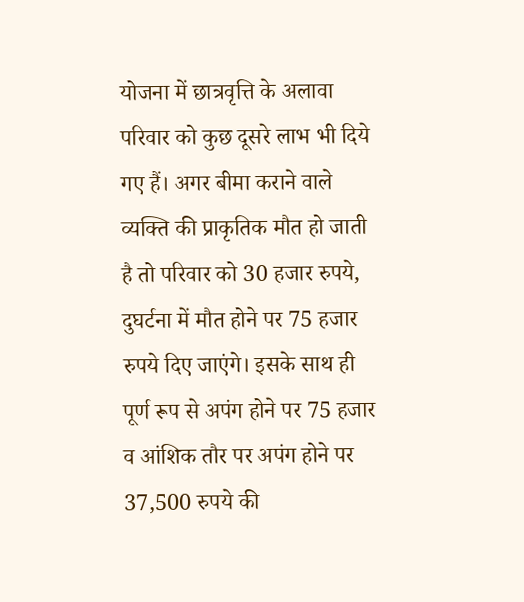योजना में छात्रवृत्ति के अलावा परिवार को कुछ दूसरे लाभ भी दिये गए हैं। अगर बीमा कराने वाले व्यक्ति की प्राकृतिक मौत हो जाती है तो परिवार को 30 हजार रुपये, दुघर्टना में मौत होने पर 75 हजार रुपये दिए जाएंगे। इसके साथ ही पूर्ण रूप से अपंग होने पर 75 हजार व आंशिक तौर पर अपंग होने पर 37,500 रुपये की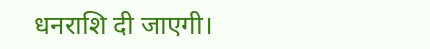धनराशि दी जाएगी।